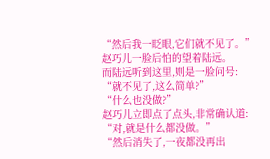“然后我一眨眼,它们就不见了。”
赵巧儿一脸后怕的望着陆远。
而陆远听到这里,则是一脸问号:
“就不见了,这么简单?”
“什么也没做?”
赵巧儿立即点了点头,非常确认道:
“对,就是什么都没做。”
“然后消失了,一夜都没再出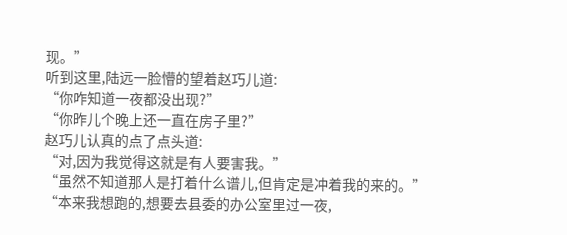现。”
听到这里,陆远一脸懵的望着赵巧儿道:
“你咋知道一夜都没出现?”
“你昨儿个晚上还一直在房子里?”
赵巧儿认真的点了点头道:
“对,因为我觉得这就是有人要害我。”
“虽然不知道那人是打着什么谱儿,但肯定是冲着我的来的。”
“本来我想跑的,想要去县委的办公室里过一夜,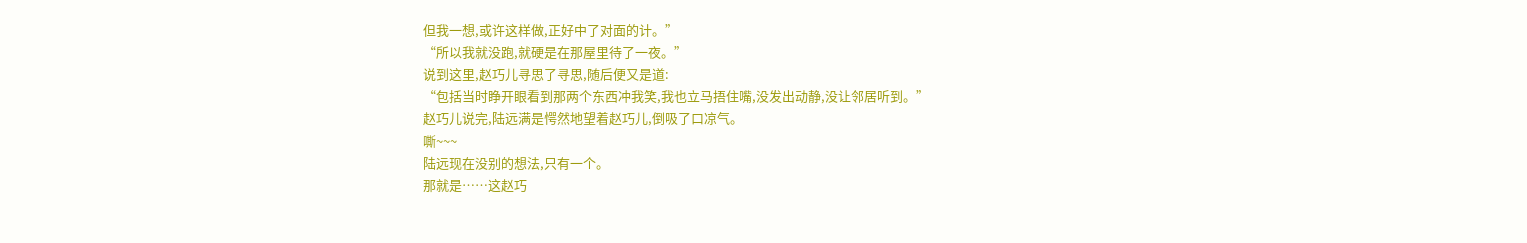但我一想,或许这样做,正好中了对面的计。”
“所以我就没跑,就硬是在那屋里待了一夜。”
说到这里,赵巧儿寻思了寻思,随后便又是道:
“包括当时睁开眼看到那两个东西冲我笑,我也立马捂住嘴,没发出动静,没让邻居听到。”
赵巧儿说完,陆远满是愕然地望着赵巧儿,倒吸了口凉气。
嘶~~~
陆远现在没别的想法,只有一个。
那就是……这赵巧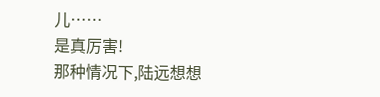儿……
是真厉害!
那种情况下,陆远想想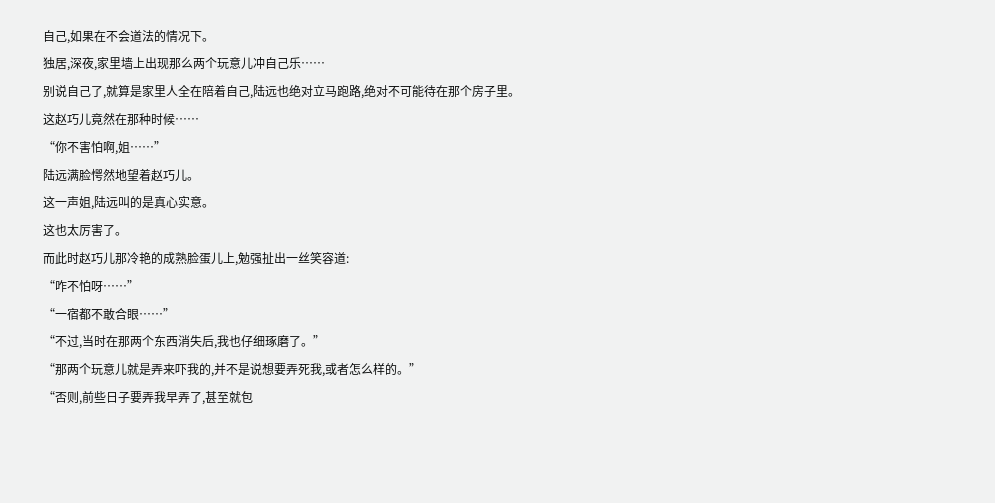自己,如果在不会道法的情况下。
独居,深夜,家里墙上出现那么两个玩意儿冲自己乐……
别说自己了,就算是家里人全在陪着自己,陆远也绝对立马跑路,绝对不可能待在那个房子里。
这赵巧儿竟然在那种时候……
“你不害怕啊,姐……”
陆远满脸愕然地望着赵巧儿。
这一声姐,陆远叫的是真心实意。
这也太厉害了。
而此时赵巧儿那冷艳的成熟脸蛋儿上,勉强扯出一丝笑容道:
“咋不怕呀……”
“一宿都不敢合眼……”
“不过,当时在那两个东西消失后,我也仔细琢磨了。”
“那两个玩意儿就是弄来吓我的,并不是说想要弄死我,或者怎么样的。”
“否则,前些日子要弄我早弄了,甚至就包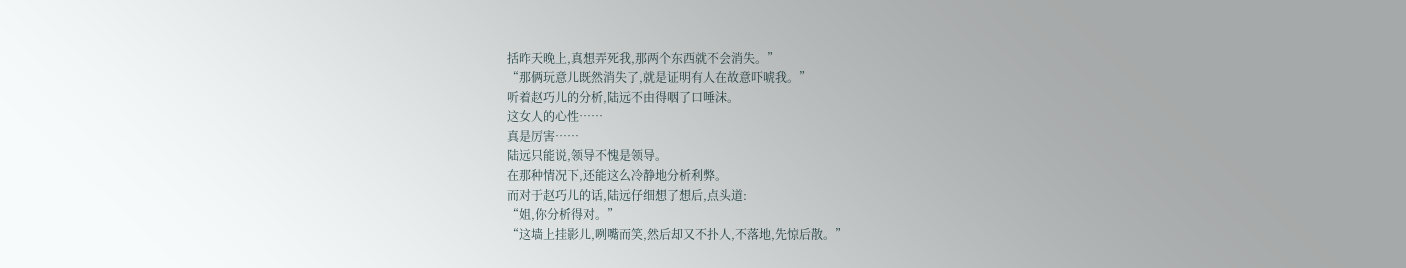括昨天晚上,真想弄死我,那两个东西就不会消失。”
“那俩玩意儿既然消失了,就是证明有人在故意吓唬我。”
听着赵巧儿的分析,陆远不由得咽了口唾沫。
这女人的心性……
真是厉害……
陆远只能说,领导不愧是领导。
在那种情况下,还能这么冷静地分析利弊。
而对于赵巧儿的话,陆远仔细想了想后,点头道:
“姐,你分析得对。”
“这墙上挂影儿,咧嘴而笑,然后却又不扑人,不落地,先惊后散。”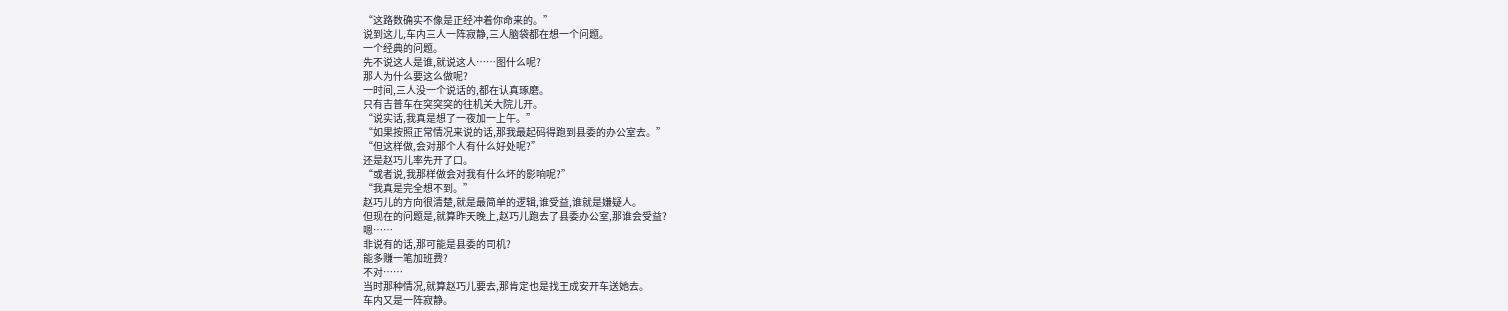“这路数确实不像是正经冲着你命来的。”
说到这儿,车内三人一阵寂静,三人脑袋都在想一个问题。
一个经典的问题。
先不说这人是谁,就说这人……图什么呢?
那人为什么要这么做呢?
一时间,三人没一个说话的,都在认真琢磨。
只有吉普车在突突突的往机关大院儿开。
“说实话,我真是想了一夜加一上午。”
“如果按照正常情况来说的话,那我最起码得跑到县委的办公室去。”
“但这样做,会对那个人有什么好处呢?”
还是赵巧儿率先开了口。
“或者说,我那样做会对我有什么坏的影响呢?”
“我真是完全想不到。”
赵巧儿的方向很清楚,就是最简单的逻辑,谁受益,谁就是嫌疑人。
但现在的问题是,就算昨天晚上,赵巧儿跑去了县委办公室,那谁会受益?
嗯……
非说有的话,那可能是县委的司机?
能多赚一笔加班费?
不对……
当时那种情况,就算赵巧儿要去,那肯定也是找王成安开车送她去。
车内又是一阵寂静。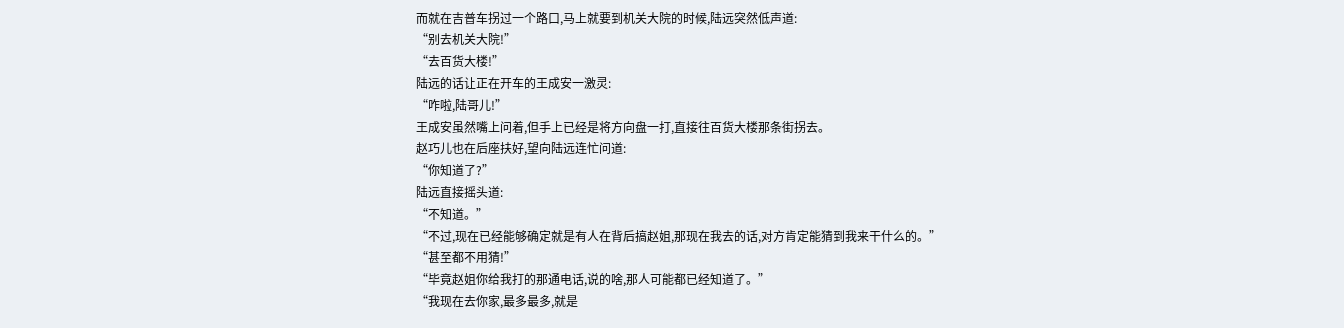而就在吉普车拐过一个路口,马上就要到机关大院的时候,陆远突然低声道:
“别去机关大院!”
“去百货大楼!”
陆远的话让正在开车的王成安一激灵:
“咋啦,陆哥儿!”
王成安虽然嘴上问着,但手上已经是将方向盘一打,直接往百货大楼那条街拐去。
赵巧儿也在后座扶好,望向陆远连忙问道:
“你知道了?”
陆远直接摇头道:
“不知道。”
“不过,现在已经能够确定就是有人在背后搞赵姐,那现在我去的话,对方肯定能猜到我来干什么的。”
“甚至都不用猜!”
“毕竟赵姐你给我打的那通电话,说的啥,那人可能都已经知道了。”
“我现在去你家,最多最多,就是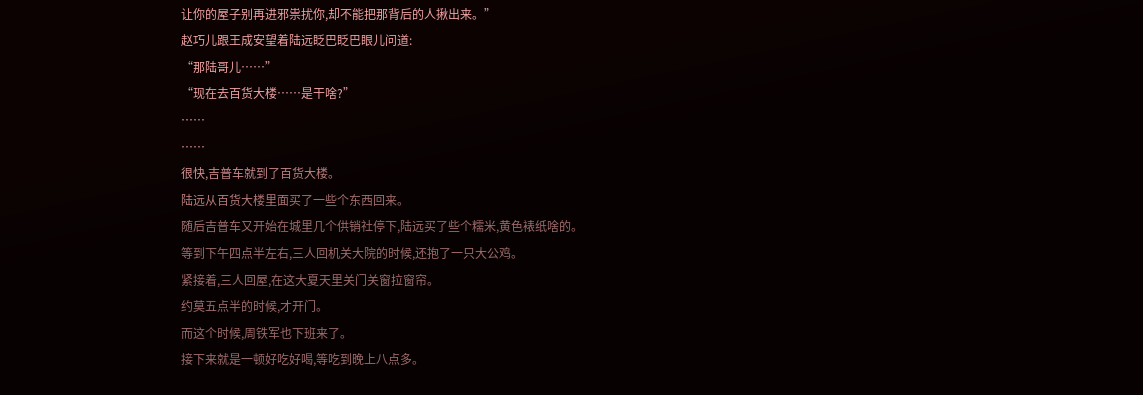让你的屋子别再进邪祟扰你,却不能把那背后的人揪出来。”
赵巧儿跟王成安望着陆远眨巴眨巴眼儿问道:
“那陆哥儿……”
“现在去百货大楼……是干啥?”
……
……
很快,吉普车就到了百货大楼。
陆远从百货大楼里面买了一些个东西回来。
随后吉普车又开始在城里几个供销社停下,陆远买了些个糯米,黄色裱纸啥的。
等到下午四点半左右,三人回机关大院的时候,还抱了一只大公鸡。
紧接着,三人回屋,在这大夏天里关门关窗拉窗帘。
约莫五点半的时候,才开门。
而这个时候,周铁军也下班来了。
接下来就是一顿好吃好喝,等吃到晚上八点多。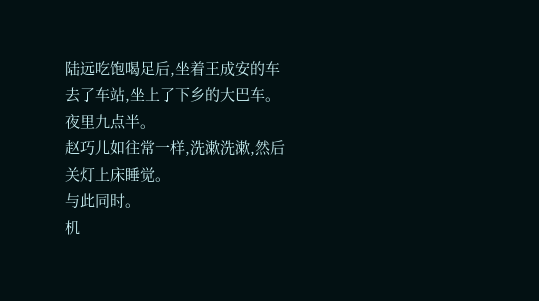陆远吃饱喝足后,坐着王成安的车去了车站,坐上了下乡的大巴车。
夜里九点半。
赵巧儿如往常一样,洗漱洗漱,然后关灯上床睡觉。
与此同时。
机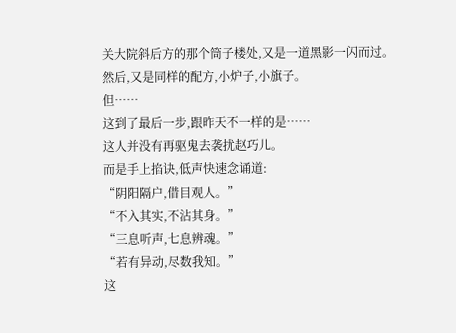关大院斜后方的那个筒子楼处,又是一道黑影一闪而过。
然后,又是同样的配方,小炉子,小旗子。
但……
这到了最后一步,跟昨天不一样的是……
这人并没有再驱鬼去袭扰赵巧儿。
而是手上掐诀,低声快速念诵道:
“阴阳隔户,借目观人。”
“不入其实,不沾其身。”
“三息听声,七息辨魂。”
“若有异动,尽数我知。”
这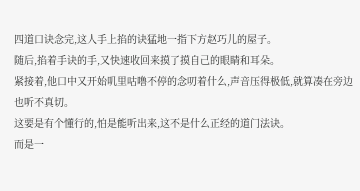四道口诀念完,这人手上掐的诀猛地一指下方赵巧儿的屋子。
随后,掐着手诀的手,又快速收回来摸了摸自己的眼睛和耳朵。
紧接着,他口中又开始叽里咕噜不停的念叨着什么,声音压得极低,就算凑在旁边也听不真切。
这要是有个懂行的,怕是能听出来,这不是什么正经的道门法诀。
而是一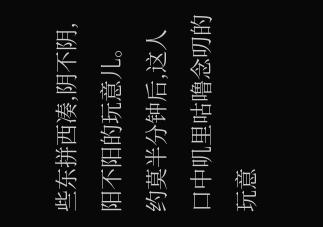些东拼西凑,阴不阴,阳不阳的玩意儿。
约莫半分钟后,这人口中叽里咕噜念叨的玩意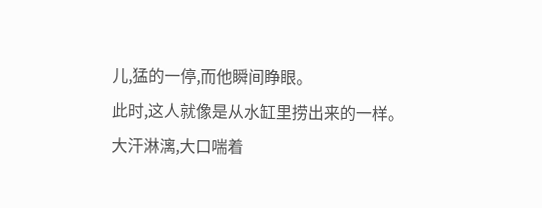儿,猛的一停,而他瞬间睁眼。
此时,这人就像是从水缸里捞出来的一样。
大汗淋漓,大口喘着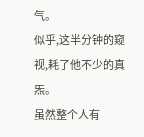气。
似乎,这半分钟的窥视,耗了他不少的真炁。
虽然整个人有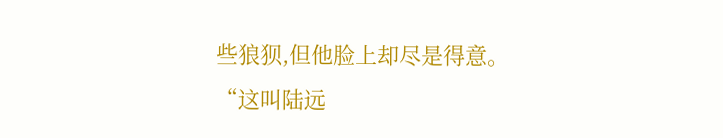些狼狈,但他脸上却尽是得意。
“这叫陆远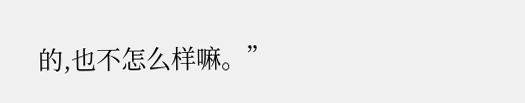的,也不怎么样嘛。”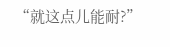“就这点儿能耐?”